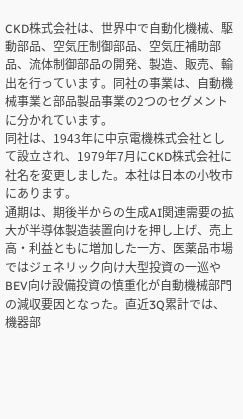CKD株式会社は、世界中で自動化機械、駆動部品、空気圧制御部品、空気圧補助部品、流体制御部品の開発、製造、販売、輸出を行っています。同社の事業は、自動機械事業と部品製品事業の2つのセグメントに分かれています。
同社は、1943年に中京電機株式会社として設立され、1979年7月にCKD株式会社に社名を変更しました。本社は日本の小牧市にあります。
通期は、期後半からの生成AI関連需要の拡大が半導体製造装置向けを押し上げ、売上高・利益ともに増加した一方、医薬品市場ではジェネリック向け大型投資の一巡やBEV向け設備投資の慎重化が自動機械部門の減収要因となった。直近3Q累計では、機器部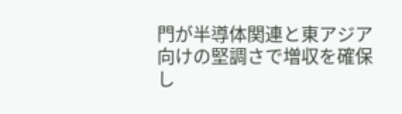門が半導体関連と東アジア向けの堅調さで増収を確保し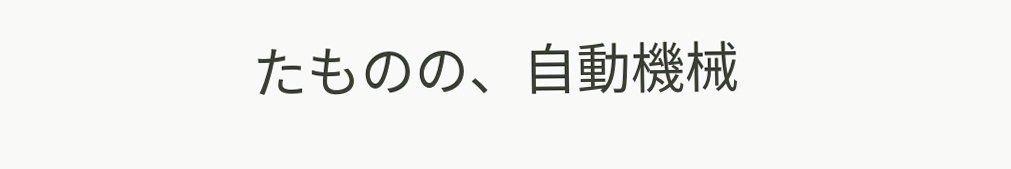たものの、自動機械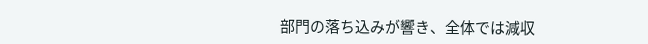部門の落ち込みが響き、全体では減収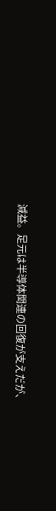減益。足元は半導体関連の回復が支えだが、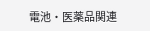電池・医薬品関連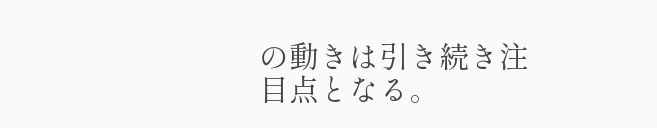の動きは引き続き注目点となる。